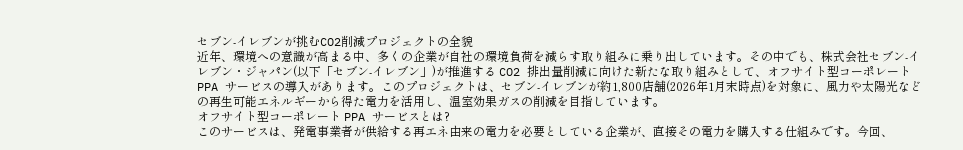セブン‐イレブンが挑むCO2削減プロジェクトの全貌
近年、環境への意識が高まる中、多くの企業が自社の環境負荷を減らす取り組みに乗り出しています。その中でも、株式会社セブン‐イレブン・ジャパン(以下「セブン‐イレブン」)が推進する CO2 排出量削減に向けた新たな取り組みとして、オフサイト型コーポレート PPA サービスの導入があります。このプロジェクトは、セブン‐イレブンが約1,800店舗(2026年1月末時点)を対象に、風力や太陽光などの再生可能エネルギーから得た電力を活用し、温室効果ガスの削減を目指しています。
オフサイト型コーポレート PPA サービスとは?
このサービスは、発電事業者が供給する再エネ由来の電力を必要としている企業が、直接その電力を購入する仕組みです。今回、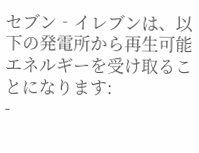セブン‐イレブンは、以下の発電所から再生可能エネルギーを受け取ることになります:
-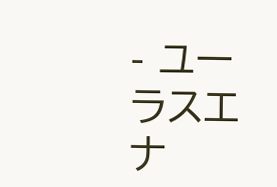- ユーラスエナ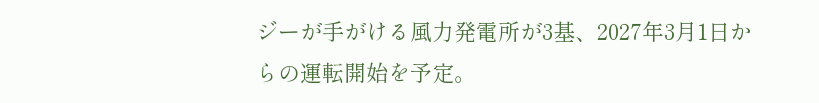ジーが手がける風力発電所が3基、2027年3月1日からの運転開始を予定。